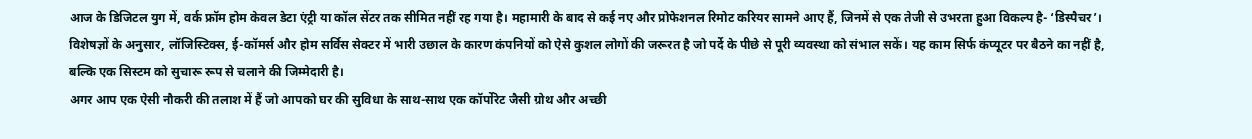आज के डिजिटल युग में, वर्क फ्रॉम होम केवल डेटा एंट्री या कॉल सेंटर तक सीमित नहीं रह गया है। महामारी के बाद से कई नए और प्रोफेशनल रिमोट करियर सामने आए हैं, जिनमें से एक तेजी से उभरता हुआ विकल्प है- ‘डिस्पैचर’।
विशेषज्ञों के अनुसार, लॉजिस्टिक्स, ई-कॉमर्स और होम सर्विस सेक्टर में भारी उछाल के कारण कंपनियों को ऐसे कुशल लोगों की जरूरत है जो पर्दे के पीछे से पूरी व्यवस्था को संभाल सकें। यह काम सिर्फ कंप्यूटर पर बैठने का नहीं है, बल्कि एक सिस्टम को सुचारू रूप से चलाने की जिम्मेदारी है।
अगर आप एक ऐसी नौकरी की तलाश में हैं जो आपको घर की सुविधा के साथ-साथ एक कॉर्पोरेट जैसी ग्रोथ और अच्छी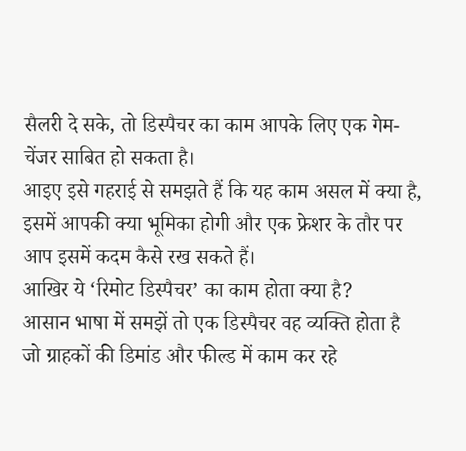सैलरी दे सके, तो डिस्पैचर का काम आपके लिए एक गेम-चेंजर साबित हो सकता है।
आइए इसे गहराई से समझते हैं कि यह काम असल में क्या है, इसमें आपकी क्या भूमिका होगी और एक फ्रेशर के तौर पर आप इसमें कदम कैसे रख सकते हैं।
आखिर ये ‘रिमोट डिस्पैचर’ का काम होता क्या है?
आसान भाषा में समझें तो एक डिस्पैचर वह व्यक्ति होता है जो ग्राहकों की डिमांड और फील्ड में काम कर रहे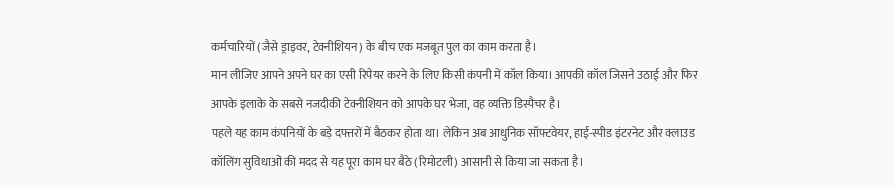कर्मचारियों (जैसे ड्राइवर, टेक्नीशियन) के बीच एक मजबूत पुल का काम करता है।
मान लीजिए आपने अपने घर का एसी रिपेयर करने के लिए किसी कंपनी में कॉल किया। आपकी कॉल जिसने उठाई और फिर आपके इलाके के सबसे नजदीकी टेक्नीशियन को आपके घर भेजा, वह व्यक्ति डिस्पैचर है।
पहले यह काम कंपनियों के बड़े दफ्तरों में बैठकर होता था। लेकिन अब आधुनिक सॉफ्टवेयर, हाई-स्पीड इंटरनेट और क्लाउड कॉलिंग सुविधाओं की मदद से यह पूरा काम घर बैठे (रिमोटली) आसानी से किया जा सकता है।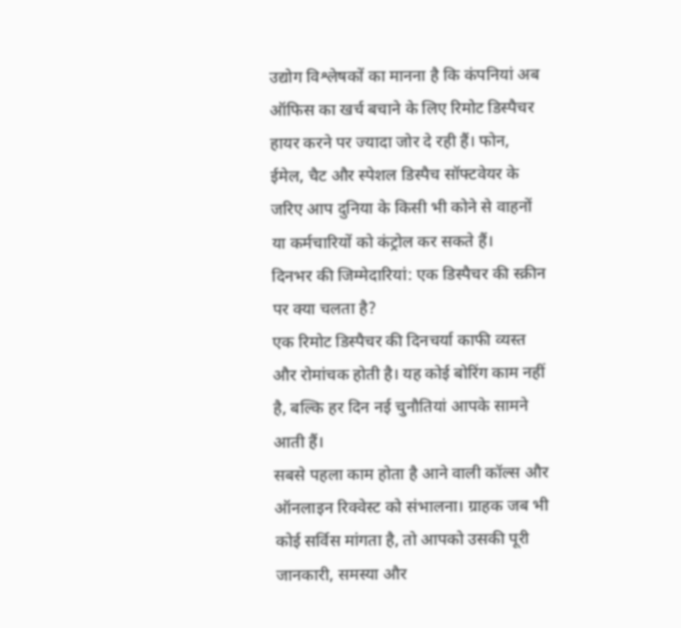उद्योग विश्लेषकों का मानना है कि कंपनियां अब ऑफिस का खर्च बचाने के लिए रिमोट डिस्पैचर हायर करने पर ज्यादा जोर दे रही हैं। फोन, ईमेल, चैट और स्पेशल डिस्पैच सॉफ्टवेयर के जरिए आप दुनिया के किसी भी कोने से वाहनों या कर्मचारियों को कंट्रोल कर सकते हैं।
दिनभर की जिम्मेदारियां: एक डिस्पैचर की स्क्रीन पर क्या चलता है?
एक रिमोट डिस्पैचर की दिनचर्या काफी व्यस्त और रोमांचक होती है। यह कोई बोरिंग काम नहीं है, बल्कि हर दिन नई चुनौतियां आपके सामने आती हैं।
सबसे पहला काम होता है आने वाली कॉल्स और ऑनलाइन रिक्वेस्ट को संभालना। ग्राहक जब भी कोई सर्विस मांगता है, तो आपको उसकी पूरी जानकारी, समस्या और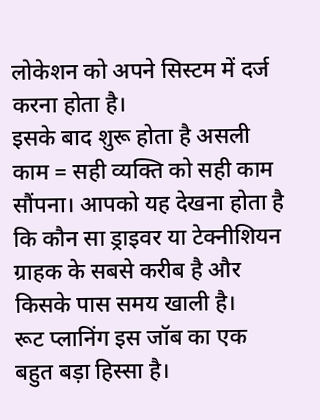लोकेशन को अपने सिस्टम में दर्ज करना होता है।
इसके बाद शुरू होता है असली काम = सही व्यक्ति को सही काम सौंपना। आपको यह देखना होता है कि कौन सा ड्राइवर या टेक्नीशियन ग्राहक के सबसे करीब है और किसके पास समय खाली है।
रूट प्लानिंग इस जॉब का एक बहुत बड़ा हिस्सा है।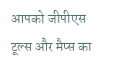आपको जीपीएस टूल्स और मैप्स का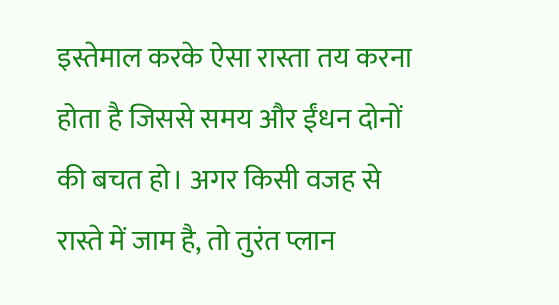इस्तेमाल करके ऐसा रास्ता तय करना होता है जिससे समय और ईंधन दोनों की बचत हो। अगर किसी वजह से रास्ते में जाम है, तो तुरंत प्लान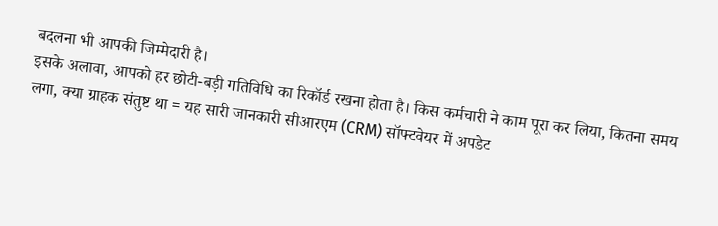बदलना भी आपकी जिम्मेदारी है।
इसके अलावा, आपको हर छोटी-बड़ी गतिविधि का रिकॉर्ड रखना होता है। किस कर्मचारी ने काम पूरा कर लिया, कितना समय लगा, क्या ग्राहक संतुष्ट था = यह सारी जानकारी सीआरएम (CRM) सॉफ्टवेयर में अपडेट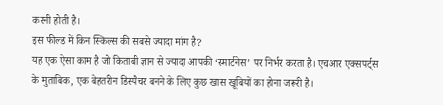करनी होती है।
इस फील्ड में किन स्किल्स की सबसे ज्यादा मांग है?
यह एक ऐसा काम है जो किताबी ज्ञान से ज्यादा आपकी ‘स्मार्टनेस’ पर निर्भर करता है। एचआर एक्सपर्ट्स के मुताबिक, एक बेहतरीन डिस्पैचर बनने के लिए कुछ खास खूबियों का होना जरूरी है।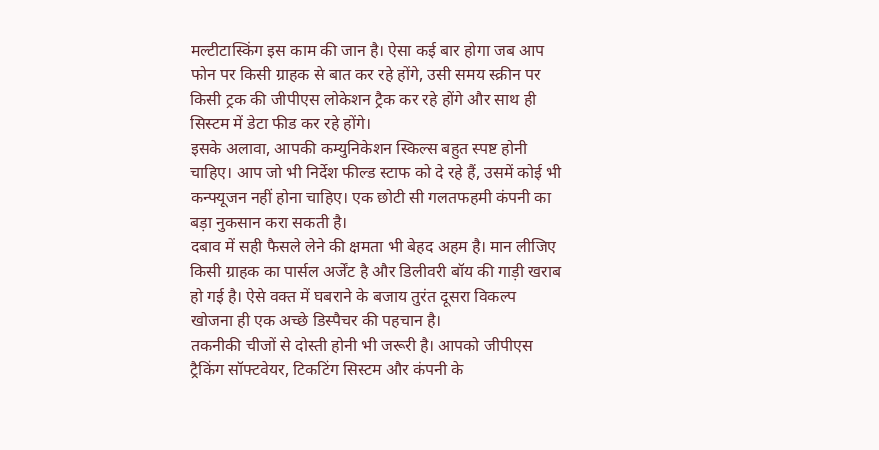मल्टीटास्किंग इस काम की जान है। ऐसा कई बार होगा जब आप फोन पर किसी ग्राहक से बात कर रहे होंगे, उसी समय स्क्रीन पर किसी ट्रक की जीपीएस लोकेशन ट्रैक कर रहे होंगे और साथ ही सिस्टम में डेटा फीड कर रहे होंगे।
इसके अलावा, आपकी कम्युनिकेशन स्किल्स बहुत स्पष्ट होनी चाहिए। आप जो भी निर्देश फील्ड स्टाफ को दे रहे हैं, उसमें कोई भी कन्फ्यूजन नहीं होना चाहिए। एक छोटी सी गलतफहमी कंपनी का बड़ा नुकसान करा सकती है।
दबाव में सही फैसले लेने की क्षमता भी बेहद अहम है। मान लीजिए किसी ग्राहक का पार्सल अर्जेंट है और डिलीवरी बॉय की गाड़ी खराब हो गई है। ऐसे वक्त में घबराने के बजाय तुरंत दूसरा विकल्प खोजना ही एक अच्छे डिस्पैचर की पहचान है।
तकनीकी चीजों से दोस्ती होनी भी जरूरी है। आपको जीपीएस ट्रैकिंग सॉफ्टवेयर, टिकटिंग सिस्टम और कंपनी के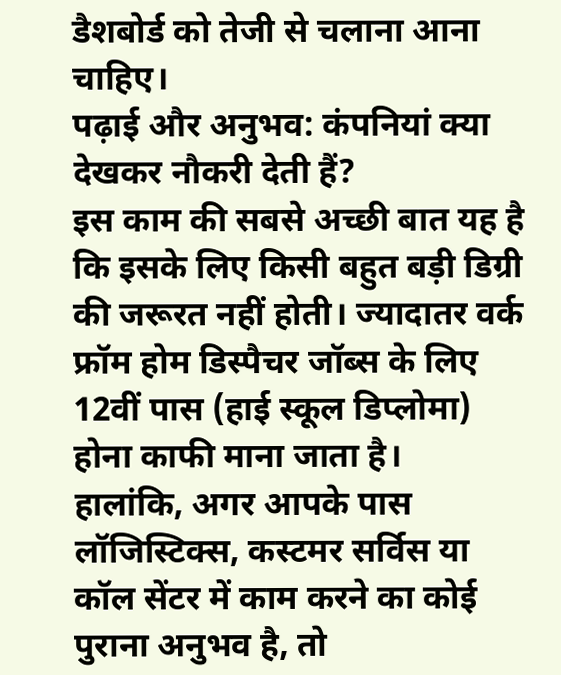डैशबोर्ड को तेजी से चलाना आना चाहिए।
पढ़ाई और अनुभव: कंपनियां क्या देखकर नौकरी देती हैं?
इस काम की सबसे अच्छी बात यह है कि इसके लिए किसी बहुत बड़ी डिग्री की जरूरत नहीं होती। ज्यादातर वर्क फ्रॉम होम डिस्पैचर जॉब्स के लिए 12वीं पास (हाई स्कूल डिप्लोमा) होना काफी माना जाता है।
हालांकि, अगर आपके पास लॉजिस्टिक्स, कस्टमर सर्विस या कॉल सेंटर में काम करने का कोई पुराना अनुभव है, तो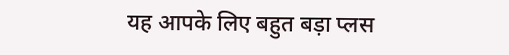यह आपके लिए बहुत बड़ा प्लस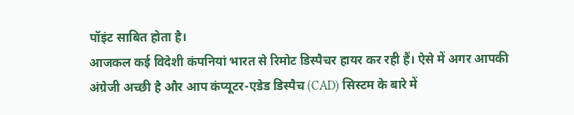पॉइंट साबित होता है।
आजकल कई विदेशी कंपनियां भारत से रिमोट डिस्पैचर हायर कर रही हैं। ऐसे में अगर आपकी अंग्रेजी अच्छी है और आप कंप्यूटर-एडेड डिस्पैच (CAD) सिस्टम के बारे में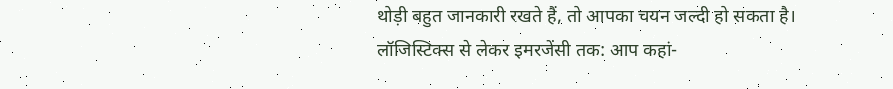थोड़ी बहुत जानकारी रखते हैं, तो आपका चयन जल्दी हो सकता है।
लॉजिस्टिक्स से लेकर इमरजेंसी तक: आप कहां-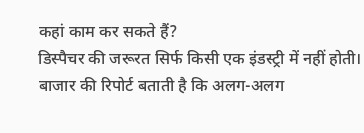कहां काम कर सकते हैं?
डिस्पैचर की जरूरत सिर्फ किसी एक इंडस्ट्री में नहीं होती। बाजार की रिपोर्ट बताती है कि अलग-अलग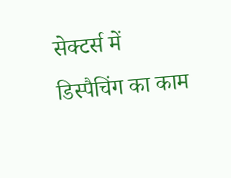सेक्टर्स में डिस्पैचिंग का काम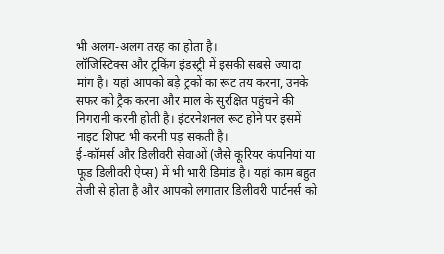भी अलग-अलग तरह का होता है।
लॉजिस्टिक्स और ट्रकिंग इंडस्ट्री में इसकी सबसे ज्यादा मांग है। यहां आपको बड़े ट्रकों का रूट तय करना, उनके सफर को ट्रैक करना और माल के सुरक्षित पहुंचने की निगरानी करनी होती है। इंटरनेशनल रूट होने पर इसमें नाइट शिफ्ट भी करनी पड़ सकती है।
ई-कॉमर्स और डिलीवरी सेवाओं (जैसे कूरियर कंपनियां या फूड डिलीवरी ऐप्स) में भी भारी डिमांड है। यहां काम बहुत तेजी से होता है और आपको लगातार डिलीवरी पार्टनर्स को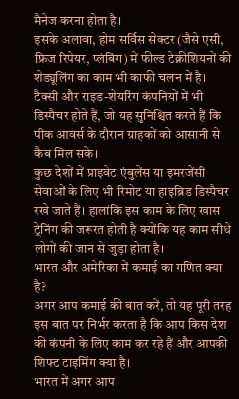मैनेज करना होता है।
इसके अलावा, होम सर्विस सेक्टर (जैसे एसी, फ्रिज रिपेयर, प्लंबिंग) में फील्ड टेक्नीशियनों की शेड्यूलिंग का काम भी काफी चलन में है।
टैक्सी और राइड-शेयरिंग कंपनियों में भी डिस्पैचर होते हैं, जो यह सुनिश्चित करते हैं कि पीक आवर्स के दौरान ग्राहकों को आसानी से कैब मिल सके।
कुछ देशों में प्राइवेट एंबुलेंस या इमरजेंसी सेवाओं के लिए भी रिमोट या हाइब्रिड डिस्पैचर रखे जाते हैं। हालांकि इस काम के लिए खास ट्रेनिंग की जरूरत होती है क्योंकि यह काम सीधे लोगों की जान से जुड़ा होता है।
भारत और अमेरिका में कमाई का गणित क्या है?
अगर आप कमाई की बात करें, तो यह पूरी तरह इस बात पर निर्भर करता है कि आप किस देश की कंपनी के लिए काम कर रहे हैं और आपकी शिफ्ट टाइमिंग क्या है।
भारत में अगर आप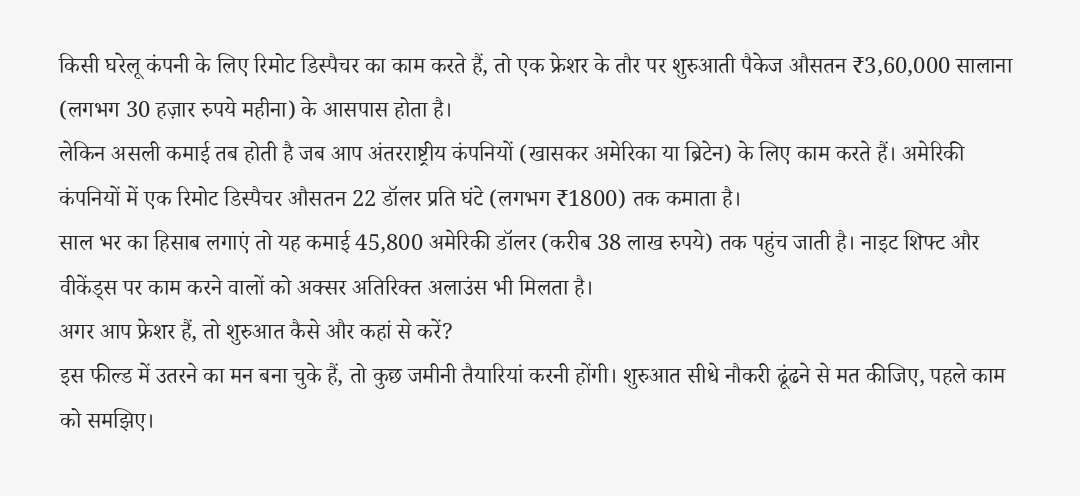किसी घरेलू कंपनी के लिए रिमोट डिस्पैचर का काम करते हैं, तो एक फ्रेशर के तौर पर शुरुआती पैकेज औसतन ₹3,60,000 सालाना (लगभग 30 हज़ार रुपये महीना) के आसपास होता है।
लेकिन असली कमाई तब होती है जब आप अंतरराष्ट्रीय कंपनियों (खासकर अमेरिका या ब्रिटेन) के लिए काम करते हैं। अमेरिकी कंपनियों में एक रिमोट डिस्पैचर औसतन 22 डॉलर प्रति घंटे (लगभग ₹1800) तक कमाता है।
साल भर का हिसाब लगाएं तो यह कमाई 45,800 अमेरिकी डॉलर (करीब 38 लाख रुपये) तक पहुंच जाती है। नाइट शिफ्ट और वीकेंड्स पर काम करने वालों को अक्सर अतिरिक्त अलाउंस भी मिलता है।
अगर आप फ्रेशर हैं, तो शुरुआत कैसे और कहां से करें?
इस फील्ड में उतरने का मन बना चुके हैं, तो कुछ जमीनी तैयारियां करनी होंगी। शुरुआत सीधे नौकरी ढूंढने से मत कीजिए, पहले काम को समझिए।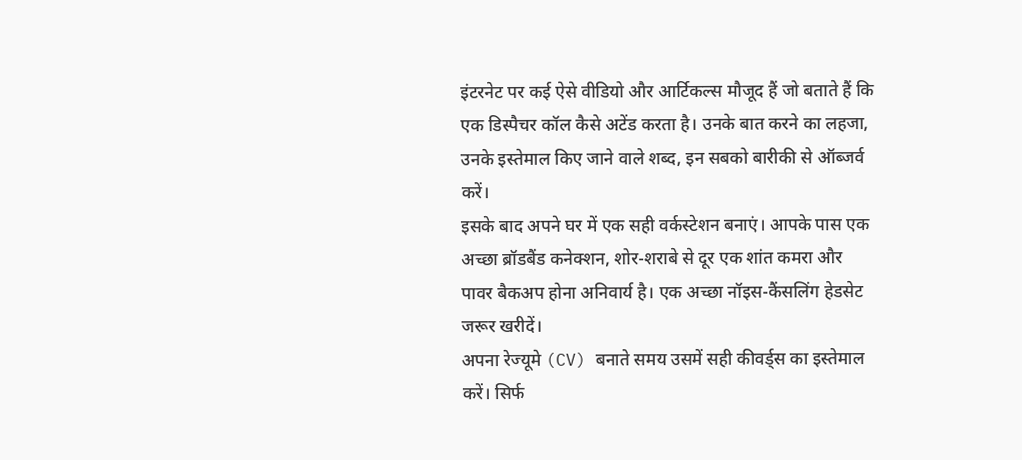इंटरनेट पर कई ऐसे वीडियो और आर्टिकल्स मौजूद हैं जो बताते हैं कि एक डिस्पैचर कॉल कैसे अटेंड करता है। उनके बात करने का लहजा, उनके इस्तेमाल किए जाने वाले शब्द, इन सबको बारीकी से ऑब्जर्व करें।
इसके बाद अपने घर में एक सही वर्कस्टेशन बनाएं। आपके पास एक अच्छा ब्रॉडबैंड कनेक्शन, शोर-शराबे से दूर एक शांत कमरा और पावर बैकअप होना अनिवार्य है। एक अच्छा नॉइस-कैंसलिंग हेडसेट जरूर खरीदें।
अपना रेज्यूमे (CV) बनाते समय उसमें सही कीवर्ड्स का इस्तेमाल करें। सिर्फ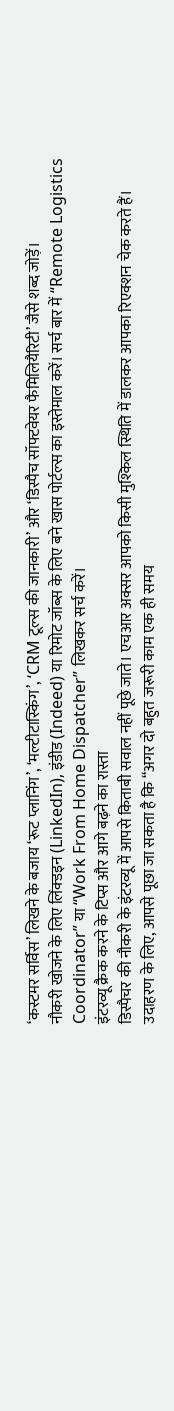‘कस्टमर सर्विस’ लिखने के बजाय ‘रूट प्लानिंग’, ‘मल्टीटास्किंग’, ‘CRM टूल्स की जानकारी’ और ‘डिस्पैच सॉफ्टवेयर फैमिलियैरिटी’ जैसे शब्द जोड़ें।
नौकरी खोजने के लिए लिंक्डइन (LinkedIn), इंडीड (Indeed) या रिमोट जॉब्स के लिए बने खास पोर्टल्स का इस्तेमाल करें। सर्च बार में “Remote Logistics Coordinator” या “Work From Home Dispatcher” लिखकर सर्च करें।
इंटरव्यू क्रैक करने के टिप्स और आगे बढ़ने का रास्ता
डिस्पैचर की नौकरी के इंटरव्यू में आपसे किताबी सवाल नहीं पूछे जाते। एचआर अक्सर आपको किसी मुश्किल स्थिति में डालकर आपका रिएक्शन चेक करते हैं।
उदाहरण के लिए, आपसे पूछा जा सकता है कि “अगर दो बहुत जरूरी काम एक ही समय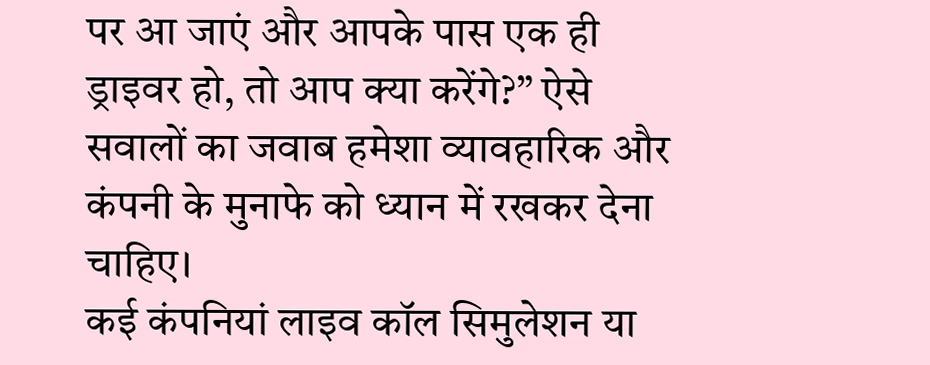पर आ जाएं और आपके पास एक ही ड्राइवर हो, तो आप क्या करेंगे?” ऐसे सवालों का जवाब हमेशा व्यावहारिक और कंपनी के मुनाफे को ध्यान में रखकर देना चाहिए।
कई कंपनियां लाइव कॉल सिमुलेशन या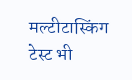मल्टीटास्किंग टेस्ट भी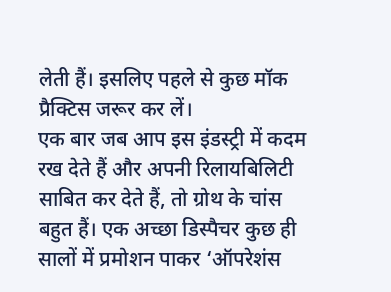लेती हैं। इसलिए पहले से कुछ मॉक प्रैक्टिस जरूर कर लें।
एक बार जब आप इस इंडस्ट्री में कदम रख देते हैं और अपनी रिलायबिलिटी साबित कर देते हैं, तो ग्रोथ के चांस बहुत हैं। एक अच्छा डिस्पैचर कुछ ही सालों में प्रमोशन पाकर ‘ऑपरेशंस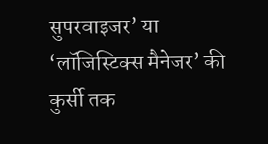सुपरवाइजर’ या ‘लॉजिस्टिक्स मैनेजर’ की कुर्सी तक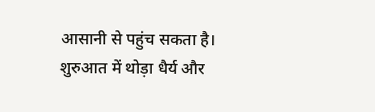आसानी से पहुंच सकता है। शुरुआत में थोड़ा धैर्य और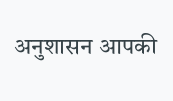अनुशासन आपकी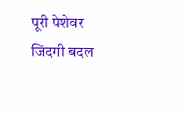पूरी पेशेवर जिंदगी बदल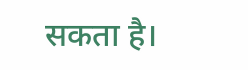सकता है।